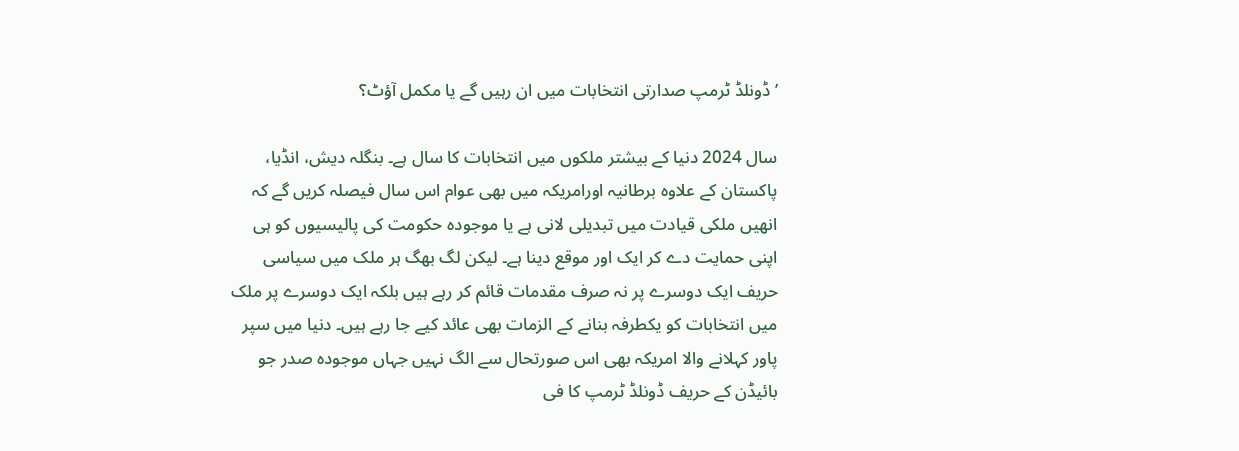’ ڈونلڈ ٹرمپ صدارتی انتخابات میں ان رہیں گے یا مکمل آؤٹ؟

سال 2024 دنیا کے بیشتر ملکوں میں انتخابات کا سال ہے۔ بنگلہ دیش، انڈیا، پاکستان کے علاوہ برطانیہ اورامریکہ میں بھی عوام اس سال فیصلہ کریں گے کہ انھیں ملکی قیادت میں تبدیلی لانی ہے یا موجودہ حکومت کی پالیسیوں کو ہی اپنی حمایت دے کر ایک اور موقع دینا ہے۔ لیکن لگ بھگ ہر ملک میں سیاسی حریف ایک دوسرے پر نہ صرف مقدمات قائم کر رہے ہیں بلکہ ایک دوسرے پر ملک میں انتخابات کو یکطرفہ بنانے کے الزمات بھی عائد کیے جا رہے ہیں۔ دنیا میں سپر پاور کہلانے والا امریکہ بھی اس صورتحال سے الگ نہیں جہاں موجودہ صدر جو بائیڈن کے حریف ڈونلڈ ٹرمپ کا فی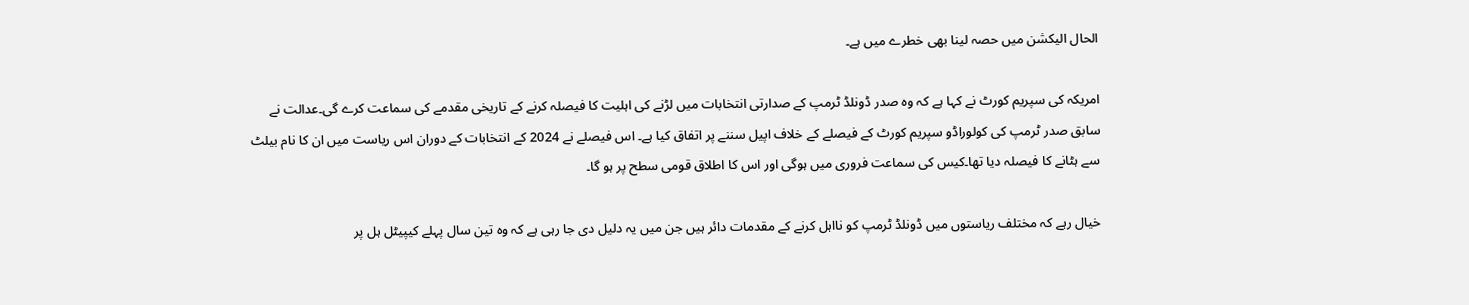الحال الیکشن میں حصہ لینا بھی خطرے میں ہے۔

امریکہ کی سپریم کورٹ نے کہا ہے کہ وہ صدر ڈونلڈ ٹرمپ کے صدارتی انتخابات میں لڑنے کی اہلیت کا فیصلہ کرنے کے تاریخی مقدمے کی سماعت کرے گی۔عدالت نے سابق صدر ٹرمپ کی کولوراڈو سپریم کورٹ کے فیصلے کے خلاف اپیل سننے پر اتفاق کیا ہے۔ اس فیصلے نے 2024 کے انتخابات کے دوران اس ریاست میں ان کا نام بیلٹ سے ہٹانے کا فیصلہ دیا تھا۔کیس کی سماعت فروری میں ہوگی اور اس کا اطلاق قومی سطح پر ہو گا۔

خیال رہے کہ مختلف ریاستوں میں ڈونلڈ ٹرمپ کو نااہل کرنے کے مقدمات دائر ہیں جن میں یہ دلیل دی جا رہی ہے کہ وہ تین سال پہلے کیپیٹل ہل پر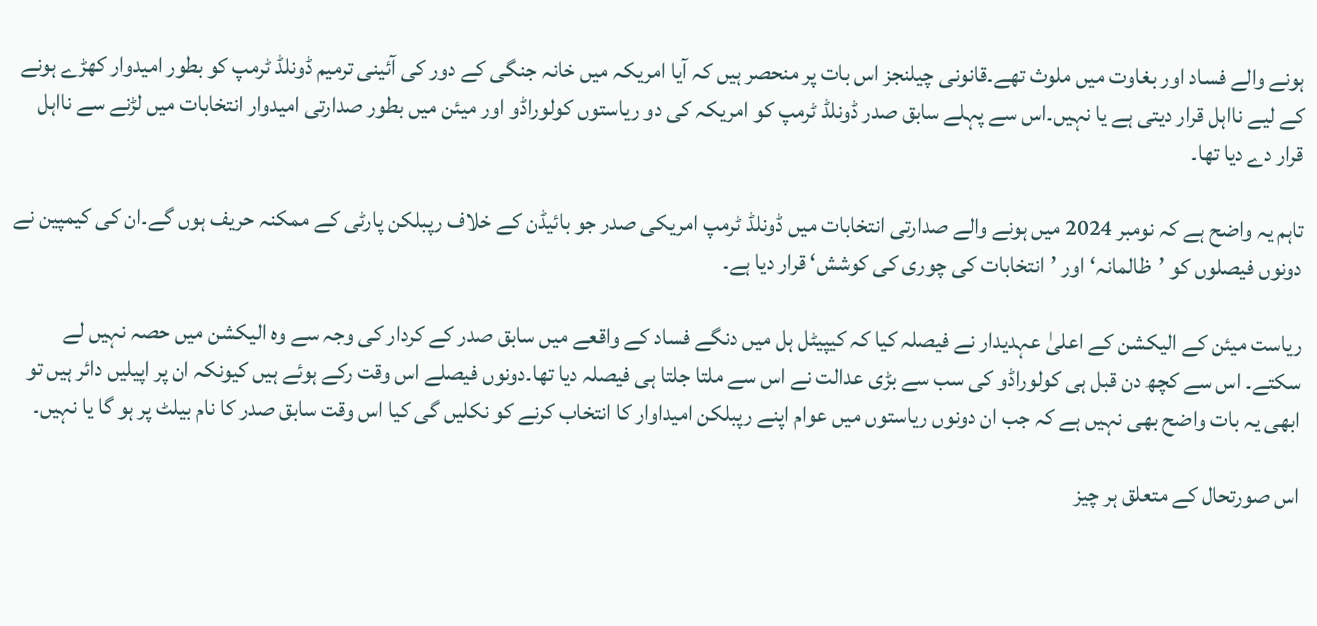ہونے والے فساد اور بغاوت میں ملوث تھے۔قانونی چیلنجز اس بات پر منحصر ہیں کہ آیا امریکہ میں خانہ جنگی کے دور کی آئینی ترمیم ڈونلڈ ٹرمپ کو بطور امیدوار کھڑے ہونے کے لیے نااہل قرار دیتی ہے یا نہیں۔اس سے پہلے سابق صدر ڈونلڈ ٹرمپ کو امریکہ کی دو ریاستوں کولوراڈو اور میئن میں بطور صدارتی امیدوار انتخابات میں لڑنے سے نااہل قرار دے دیا تھا۔

تاہم یہ واضح ہے کہ نومبر 2024 میں ہونے والے صدارتی انتخابات میں ڈونلڈ ٹرمپ امریکی صدر جو بائیڈن کے خلاف رپبلکن پارٹی کے ممکنہ حریف ہوں گے۔ان کی کیمپین نے دونوں فیصلوں کو ’ظالمانہ‘ اور ’انتخابات کی چوری کی کوشش‘ قرار دیا ہے۔

ریاست میئن کے الیکشن کے اعلیٰ عہدیدار نے فیصلہ کیا کہ کیپیٹل ہل میں دنگے فساد کے واقعے میں سابق صدر کے کردار کی وجہ سے وہ الیکشن میں حصہ نہیں لے سکتے۔ اس سے کچھ دن قبل ہی کولوراڈو کی سب سے بڑی عدالت نے اس سے ملتا جلتا ہی فیصلہ دیا تھا۔دونوں فیصلے اس وقت رکے ہوئے ہیں کیونکہ ان پر اپیلیں دائر ہیں تو ابھی یہ بات واضح بھی نہیں ہے کہ جب ان دونوں ریاستوں میں عوام اپنے رپبلکن امیداوار کا انتخاب کرنے کو نکلیں گی کیا اس وقت سابق صدر کا نام بیلٹ پر ہو گا یا نہیں۔

اس صورتحال کے متعلق ہر چیز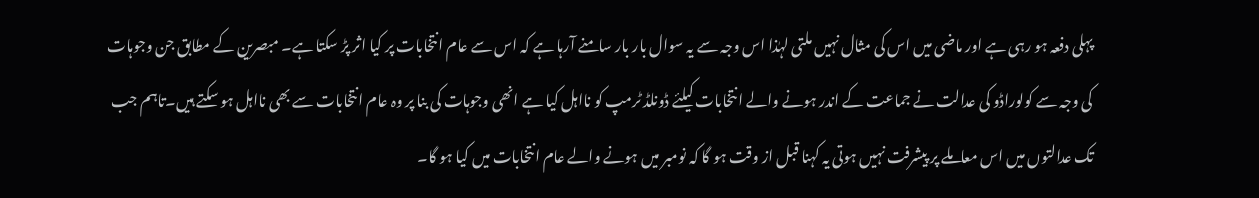پہلی دفعہ ہو رہی ہے اور ماضی میں اس کی مثال نہیں ملتی لہٰذا اس وجہ سے یہ سوال بار بار سامنے آرہا ہے کہ اس سے عام انتخابات پر کیا اثر پڑ سکتا ہے۔ مبصرین کے مطابق جن وجوہات کی وجہ سے کولوراڈو کی عدالت نے جماعت کے اندر ہونے والے انتخابات کیلئے ڈونلڈ ٹرمپ کو نااہل کیا ہے انھی وجوہات کی بنا پر وہ عام انتخابات سے بھی نااہل ہو سکتے ہیں۔تاہم جب تک عدالتوں میں اس معاملے پر پیشرفت نہیں ہوتی یہ کہنا قبل از وقت ہو گا کہ نومبر میں ہونے والے عام انتخابات میں کیا ہو گا۔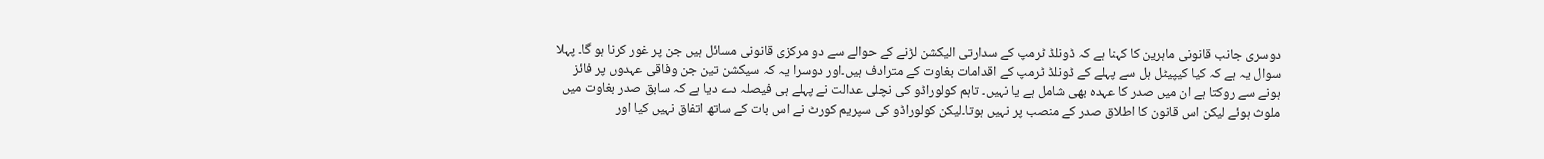دوسری جانب قانونی ماہرین کا کہنا ہے کہ ڈونلڈ ٹرمپ کے سدارتی الیکشن لڑنے کے حوالے سے دو مرکزی قانونی مسائل ہیں جن پر غور کرنا ہو گا۔ پہلا سوال یہ ہے کہ کیا کیپیٹل ہل سے پہلے کے ڈونلڈ ٹرمپ کے اقدامات بغاوت کے مترادف ہیں۔اور دوسرا یہ کہ سیکشن تین جن وفاقی عہدوں پر فائز ہونے سے روکتا ہے ان میں صدر کا عہدہ بھی شامل ہے یا نہیں۔ تاہم کولوراڈو کی نچلی عدالت نے پہلے ہی فیصلہ دے دیا ہے کہ سابق صدر بغاوت میں ملوث ہوئے لیکن اس قانون کا اطلاق صدر کے منصب پر نہیں ہوتا۔لیکن کولوراڈو کی سپریم کورٹ نے اس بات کے ساتھ اتفاق نہیں کیا اور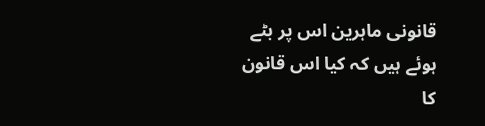قانونی ماہرین اس پر بٹے ہوئے ہیں کہ کیا اس قانون کا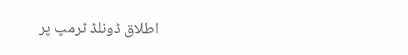اطلاق ڈونلڈ ٹرمپ پر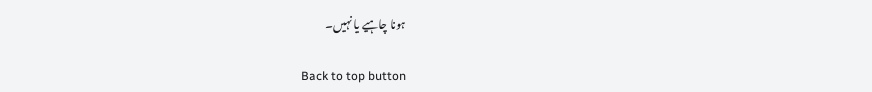ہونا چاہیے یا نہیں۔

Back to top button